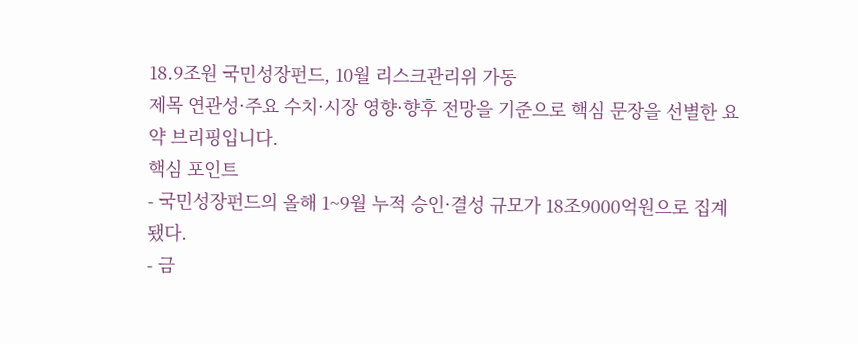18.9조원 국민성장펀드, 10월 리스크관리위 가동
제목 연관성·주요 수치·시장 영향·향후 전망을 기준으로 핵심 문장을 선별한 요약 브리핑입니다.
핵심 포인트
- 국민성장펀드의 올해 1~9월 누적 승인·결성 규모가 18조9000억원으로 집계됐다.
- 금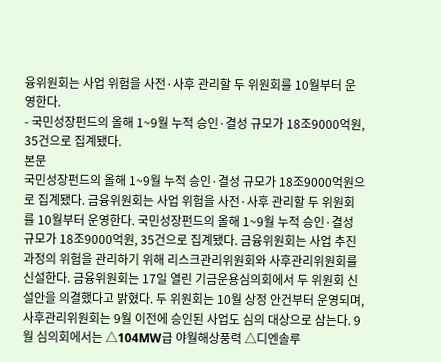융위원회는 사업 위험을 사전·사후 관리할 두 위원회를 10월부터 운영한다.
- 국민성장펀드의 올해 1~9월 누적 승인·결성 규모가 18조9000억원, 35건으로 집계됐다.
본문
국민성장펀드의 올해 1~9월 누적 승인·결성 규모가 18조9000억원으로 집계됐다. 금융위원회는 사업 위험을 사전·사후 관리할 두 위원회를 10월부터 운영한다. 국민성장펀드의 올해 1~9월 누적 승인·결성 규모가 18조9000억원, 35건으로 집계됐다. 금융위원회는 사업 추진 과정의 위험을 관리하기 위해 리스크관리위원회와 사후관리위원회를 신설한다. 금융위원회는 17일 열린 기금운용심의회에서 두 위원회 신설안을 의결했다고 밝혔다. 두 위원회는 10월 상정 안건부터 운영되며, 사후관리위원회는 9월 이전에 승인된 사업도 심의 대상으로 삼는다. 9월 심의회에서는 △104MW급 야월해상풍력 △디엔솔루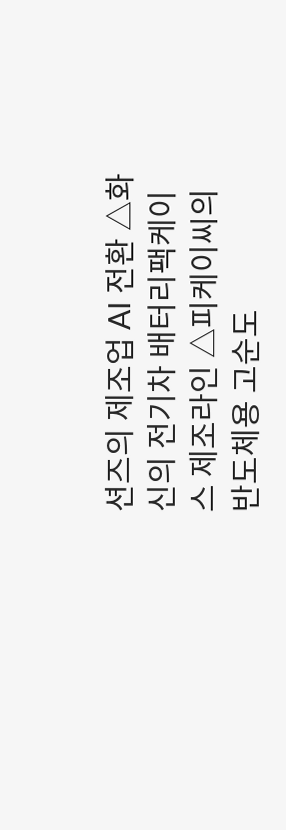션즈의 제조업 AI 전환 △화신의 전기차 배터리팩케이스 제조라인 △피케이씨의 반도체용 고순도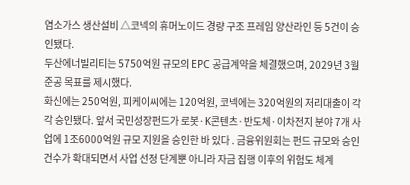염소가스 생산설비 △코넥의 휴머노이드 경량 구조 프레임 양산라인 등 5건이 승인됐다.
두산에너빌리티는 5750억원 규모의 EPC 공급계약을 체결했으며, 2029년 3월 준공 목표를 제시했다.
화신에는 250억원, 피케이씨에는 120억원, 코넥에는 320억원의 저리대출이 각각 승인됐다. 앞서 국민성장펀드가 로봇·K콘텐츠·반도체·이차전지 분야 7개 사업에 1조6000억원 규모 지원을 승인한 바 있다 . 금융위원회는 펀드 규모와 승인 건수가 확대되면서 사업 선정 단계뿐 아니라 자금 집행 이후의 위험도 체계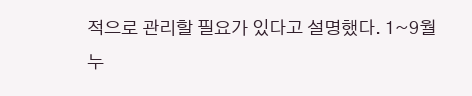적으로 관리할 필요가 있다고 설명했다. 1~9월 누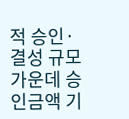적 승인·결성 규모 가운데 승인금액 기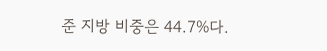준 지방 비중은 44.7%다.